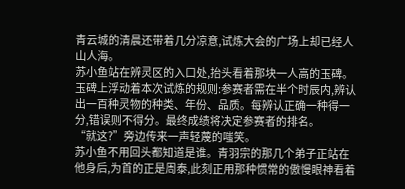青云城的清晨还带着几分凉意,试炼大会的广场上却已经人山人海。
苏小鱼站在辨灵区的入口处,抬头看着那块一人高的玉碑。玉碑上浮动着本次试炼的规则:参赛者需在半个时辰内,辨认出一百种灵物的种类、年份、品质。每辨认正确一种得一分,错误则不得分。最终成绩将决定参赛者的排名。
“就这?”旁边传来一声轻蔑的嗤笑。
苏小鱼不用回头都知道是谁。青羽宗的那几个弟子正站在他身后,为首的正是周泰,此刻正用那种惯常的傲慢眼神看着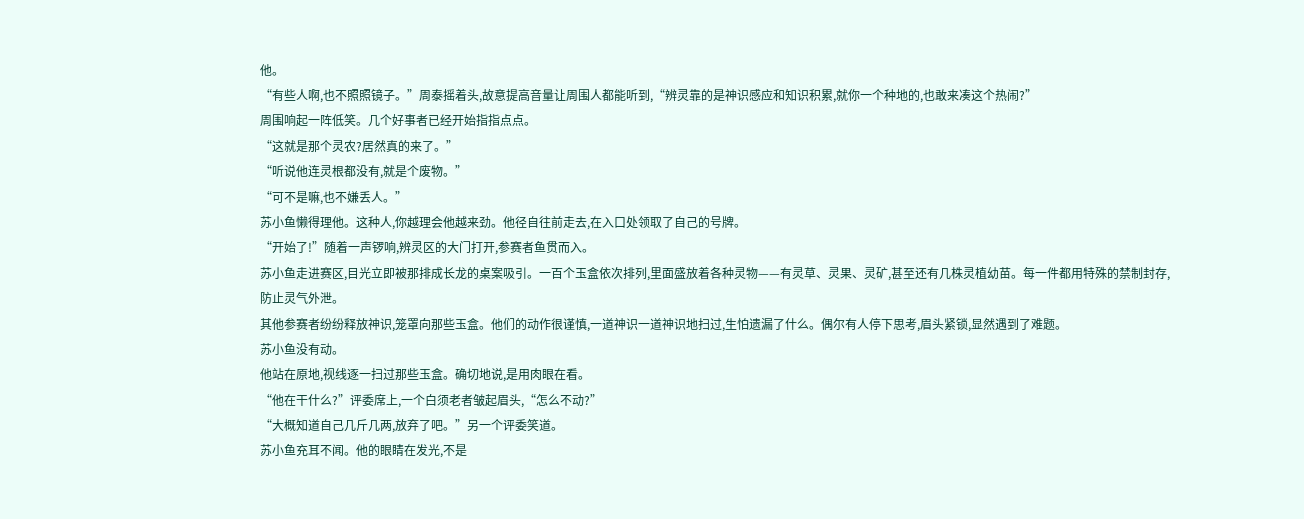他。
“有些人啊,也不照照镜子。”周泰摇着头,故意提高音量让周围人都能听到,“辨灵靠的是神识感应和知识积累,就你一个种地的,也敢来凑这个热闹?”
周围响起一阵低笑。几个好事者已经开始指指点点。
“这就是那个灵农?居然真的来了。”
“听说他连灵根都没有,就是个废物。”
“可不是嘛,也不嫌丢人。”
苏小鱼懒得理他。这种人,你越理会他越来劲。他径自往前走去,在入口处领取了自己的号牌。
“开始了!”随着一声锣响,辨灵区的大门打开,参赛者鱼贯而入。
苏小鱼走进赛区,目光立即被那排成长龙的桌案吸引。一百个玉盒依次排列,里面盛放着各种灵物——有灵草、灵果、灵矿,甚至还有几株灵植幼苗。每一件都用特殊的禁制封存,防止灵气外泄。
其他参赛者纷纷释放神识,笼罩向那些玉盒。他们的动作很谨慎,一道神识一道神识地扫过,生怕遗漏了什么。偶尔有人停下思考,眉头紧锁,显然遇到了难题。
苏小鱼没有动。
他站在原地,视线逐一扫过那些玉盒。确切地说,是用肉眼在看。
“他在干什么?”评委席上,一个白须老者皱起眉头,“怎么不动?”
“大概知道自己几斤几两,放弃了吧。”另一个评委笑道。
苏小鱼充耳不闻。他的眼睛在发光,不是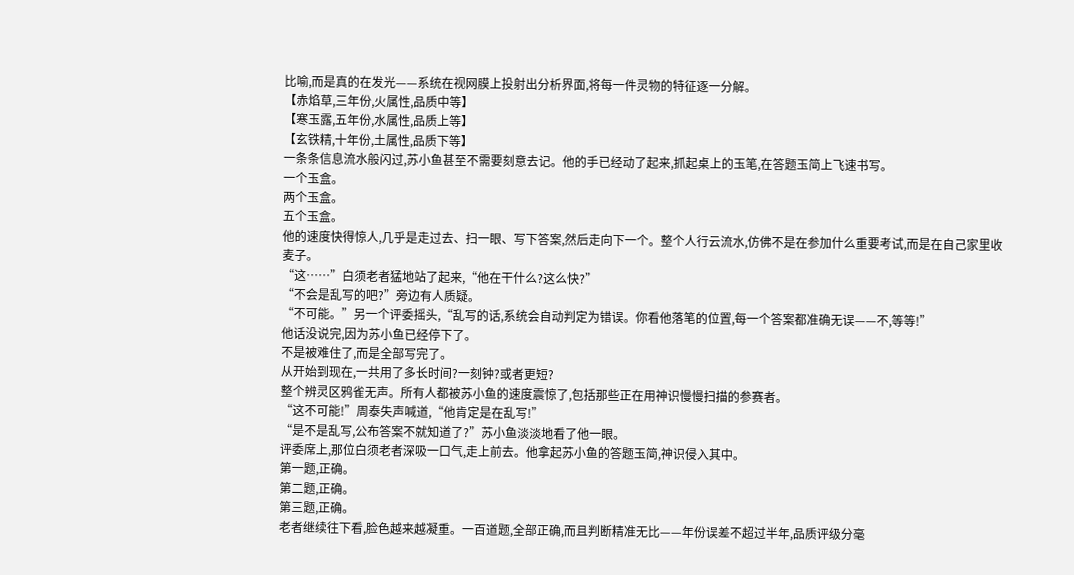比喻,而是真的在发光——系统在视网膜上投射出分析界面,将每一件灵物的特征逐一分解。
【赤焰草,三年份,火属性,品质中等】
【寒玉露,五年份,水属性,品质上等】
【玄铁精,十年份,土属性,品质下等】
一条条信息流水般闪过,苏小鱼甚至不需要刻意去记。他的手已经动了起来,抓起桌上的玉笔,在答题玉简上飞速书写。
一个玉盒。
两个玉盒。
五个玉盒。
他的速度快得惊人,几乎是走过去、扫一眼、写下答案,然后走向下一个。整个人行云流水,仿佛不是在参加什么重要考试,而是在自己家里收麦子。
“这……”白须老者猛地站了起来,“他在干什么?这么快?”
“不会是乱写的吧?”旁边有人质疑。
“不可能。”另一个评委摇头,“乱写的话,系统会自动判定为错误。你看他落笔的位置,每一个答案都准确无误——不,等等!”
他话没说完,因为苏小鱼已经停下了。
不是被难住了,而是全部写完了。
从开始到现在,一共用了多长时间?一刻钟?或者更短?
整个辨灵区鸦雀无声。所有人都被苏小鱼的速度震惊了,包括那些正在用神识慢慢扫描的参赛者。
“这不可能!”周泰失声喊道,“他肯定是在乱写!”
“是不是乱写,公布答案不就知道了?”苏小鱼淡淡地看了他一眼。
评委席上,那位白须老者深吸一口气,走上前去。他拿起苏小鱼的答题玉简,神识侵入其中。
第一题,正确。
第二题,正确。
第三题,正确。
老者继续往下看,脸色越来越凝重。一百道题,全部正确,而且判断精准无比——年份误差不超过半年,品质评级分毫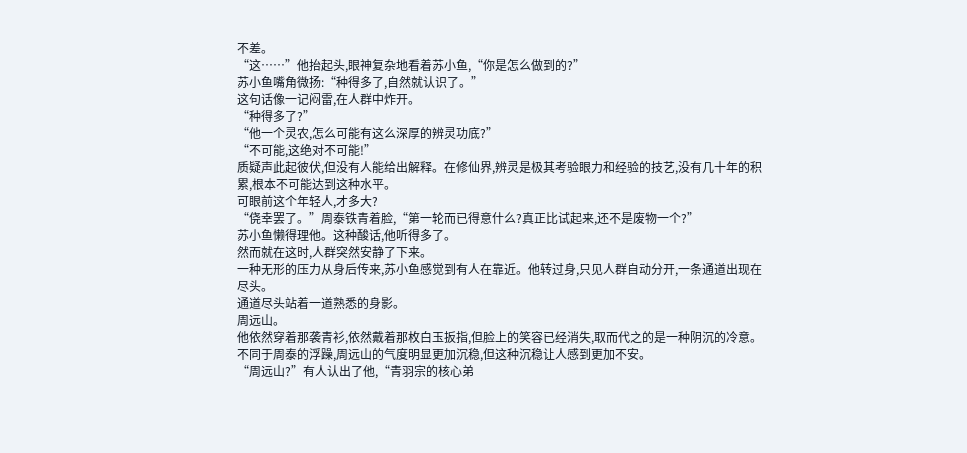不差。
“这……”他抬起头,眼神复杂地看着苏小鱼,“你是怎么做到的?”
苏小鱼嘴角微扬:“种得多了,自然就认识了。”
这句话像一记闷雷,在人群中炸开。
“种得多了?”
“他一个灵农,怎么可能有这么深厚的辨灵功底?”
“不可能,这绝对不可能!”
质疑声此起彼伏,但没有人能给出解释。在修仙界,辨灵是极其考验眼力和经验的技艺,没有几十年的积累,根本不可能达到这种水平。
可眼前这个年轻人,才多大?
“侥幸罢了。”周泰铁青着脸,“第一轮而已得意什么?真正比试起来,还不是废物一个?”
苏小鱼懒得理他。这种酸话,他听得多了。
然而就在这时,人群突然安静了下来。
一种无形的压力从身后传来,苏小鱼感觉到有人在靠近。他转过身,只见人群自动分开,一条通道出现在尽头。
通道尽头站着一道熟悉的身影。
周远山。
他依然穿着那袭青衫,依然戴着那枚白玉扳指,但脸上的笑容已经消失,取而代之的是一种阴沉的冷意。不同于周泰的浮躁,周远山的气度明显更加沉稳,但这种沉稳让人感到更加不安。
“周远山?”有人认出了他,“青羽宗的核心弟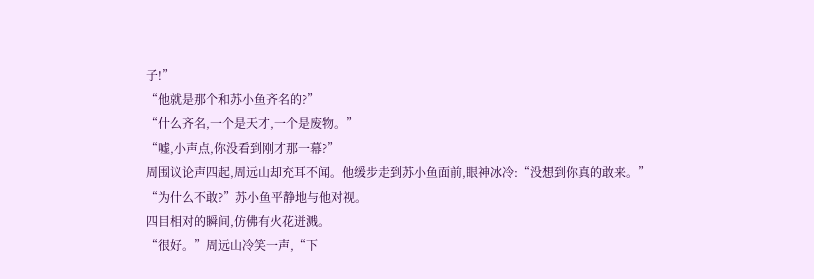子!”
“他就是那个和苏小鱼齐名的?”
“什么齐名,一个是天才,一个是废物。”
“嘘,小声点,你没看到刚才那一幕?”
周围议论声四起,周远山却充耳不闻。他缓步走到苏小鱼面前,眼神冰冷:“没想到你真的敢来。”
“为什么不敢?”苏小鱼平静地与他对视。
四目相对的瞬间,仿佛有火花迸溅。
“很好。”周远山冷笑一声,“下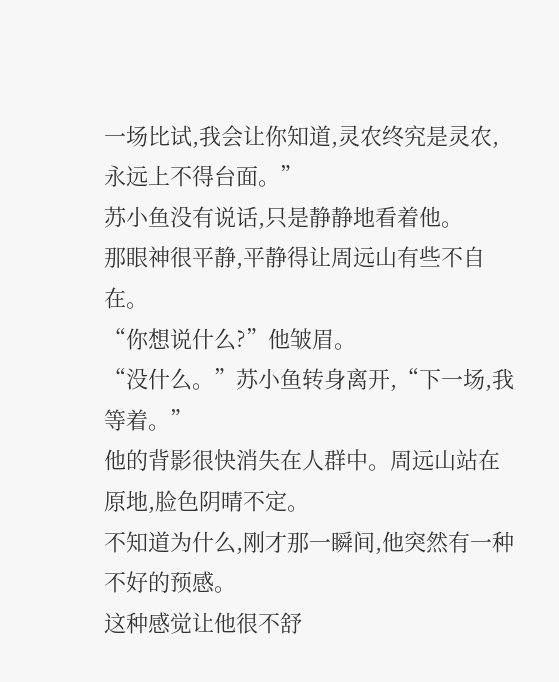一场比试,我会让你知道,灵农终究是灵农,永远上不得台面。”
苏小鱼没有说话,只是静静地看着他。
那眼神很平静,平静得让周远山有些不自在。
“你想说什么?”他皱眉。
“没什么。”苏小鱼转身离开,“下一场,我等着。”
他的背影很快消失在人群中。周远山站在原地,脸色阴晴不定。
不知道为什么,刚才那一瞬间,他突然有一种不好的预感。
这种感觉让他很不舒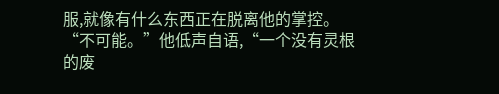服,就像有什么东西正在脱离他的掌控。
“不可能。”他低声自语,“一个没有灵根的废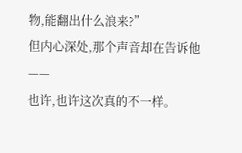物,能翻出什么浪来?”
但内心深处,那个声音却在告诉他——
也许,也许这次真的不一样。